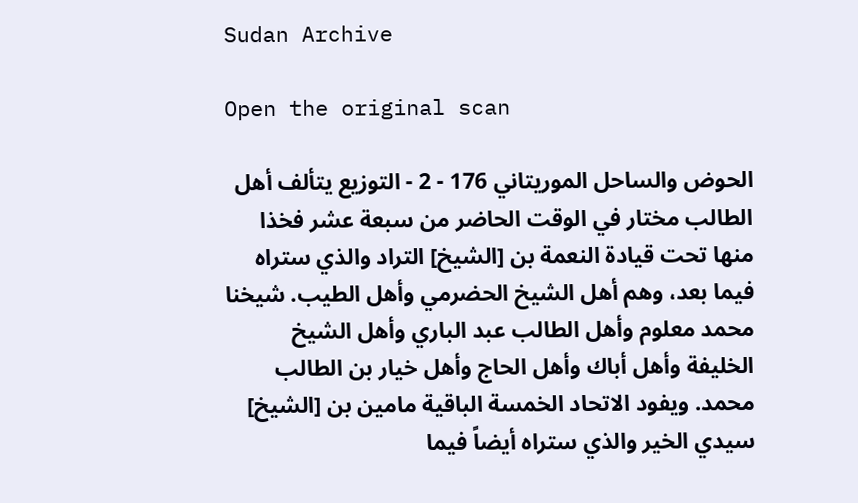Sudan Archive

Open the original scan

الحوض والساحل الموريتاني 176 - 2 - التوزيع يتألف أهل الطالب مختار في الوقت الحاضر من سبعة عشر فخذا منها تحت قيادة النعمة بن [الشيخ] التراد والذي ستراه فيما بعد، وهم أهل الشيخ الحضرمي وأهل الطيب. شيخنا محمد معلوم وأهل الطالب عبد الباري وأهل الشيخ الخليفة وأهل أباك وأهل الحاج وأهل خيار بن الطالب محمد. ويفود الاتحاد الخمسة الباقية مامين بن [الشيخ] سيدي الخير والذي ستراه أيضاً فيما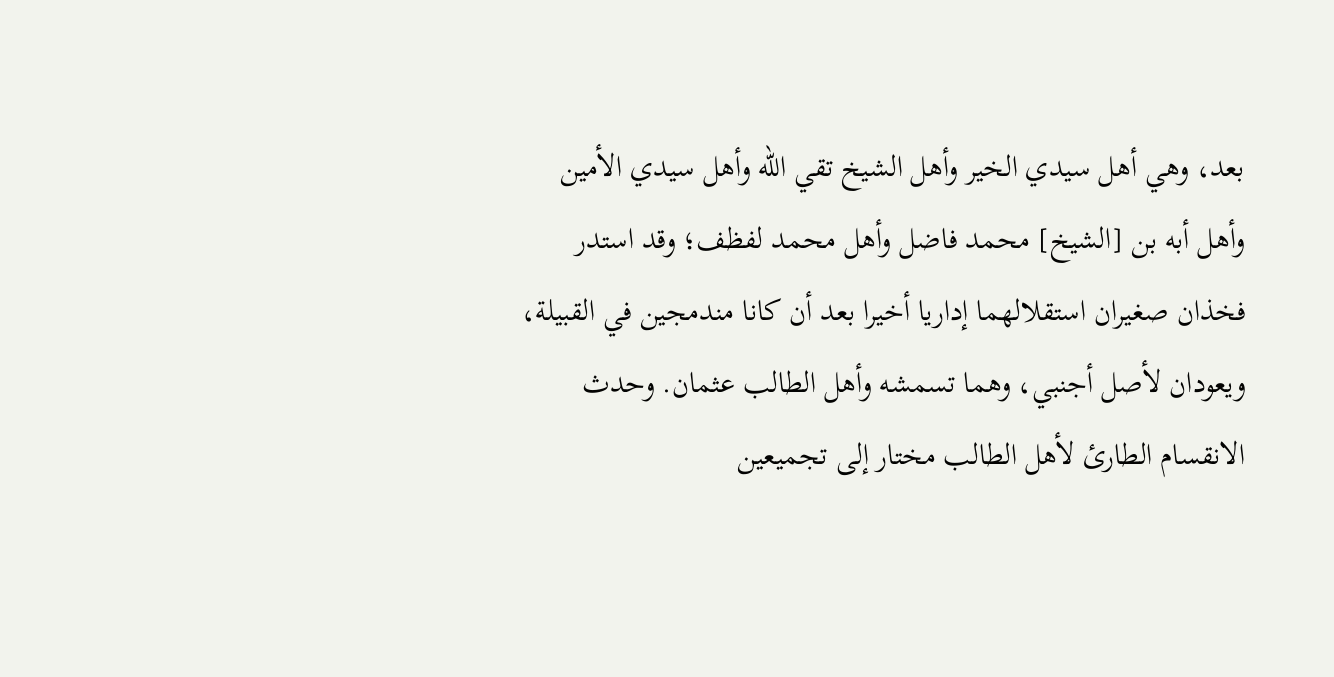بعد، وهي أهل سيدي الخير وأهل الشيخ تقي الله وأهل سيدي الأمين وأهل أبه بن [الشيخ] محمد فاضل وأهل محمد لفظف؛ وقد استدر فخذان صغيران استقلالهما إداريا أخيرا بعد أن كانا مندمجين في القبيلة، ويعودان لأصل أجنبي، وهما تسمشه وأهل الطالب عثمان. وحدث الانقسام الطارئ لأهل الطالب مختار إلى تجميعين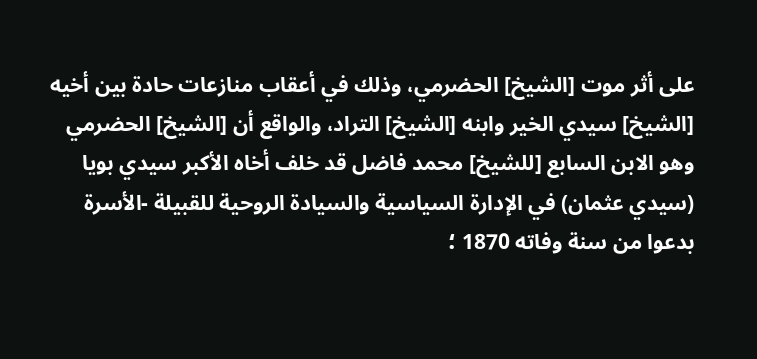على أثر موت [الشيخ] الحضرمي، وذلك في أعقاب منازعات حادة بين أخيه [الشيخ] سيدي الخير وابنه [الشيخ] التراد، والواقع أن [الشيخ] الحضرمي وهو الابن السابع [للشيخ] محمد فاضل قد خلف أخاه الأكبر سيدي بويا (سيدي عثمان) في الإدارة السياسية والسيادة الروحية للقبيلة -الأسرة بدعوا من سنة وفاته 1870 ؛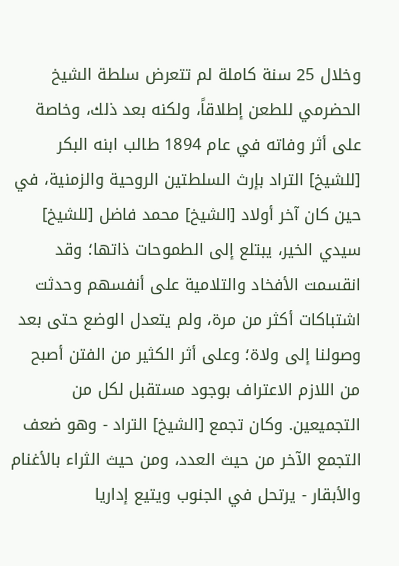وخلال 25 سنة كاملة لم تتعرض سلطة الشيخ الحضرمي للطعن إطلاقاً، ولكنه بعد ذلك، وخاصة على أثر وفاته في عام 1894 طالب ابنه البكر [للشيخ] التراد بإرث السلطتين الروحية والزمنية، في حين كان آخر أولاد [الشيخ] محمد فاضل [للشيخ] سيدي الخير، يبتلع إلى الطموحات ذاتها؛ وقد انقسمت الأفخاد والتلامية على أنفسهم وحدثت اشتباكات أكثر من مرة، ولم يتعدل الوضع حتى بعد وصولنا إلى ولاة؛ وعلى أثر الكثير من الفتن أصبح من اللازم الاعتراف بوجود مستقبل لكل من التجميعين. وكان تجمع [الشيخ] التراد - وهو ضعف التجمع الآخر من حيث العدد، ومن حيث الثراء بالأغنام والأبقار - يرتحل في الجنوب ويتيع إداريا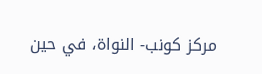مركز كونب- النواة، في حين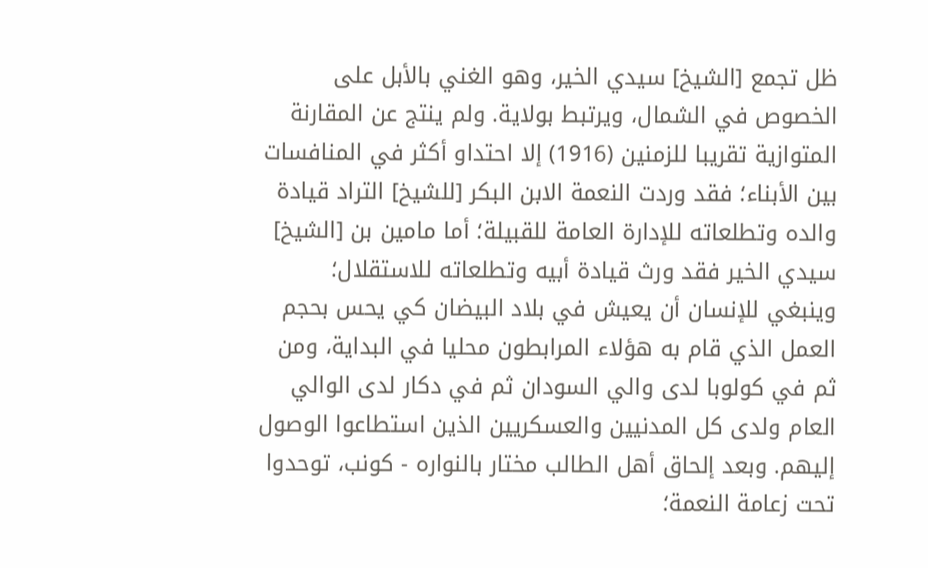ظل تجمع [الشيخ] سيدي الخير، وهو الغني بالأبل على الخصوص في الشمال، ويرتبط بولاية. ولم ينتج عن المقارنة المتوازية تقريبا للزمنين (1916) إلا احتداو أكثر في المنافسات بين الأبناء؛ فقد وردت النعمة الابن البكر [للشيخ] التراد قيادة والده وتطلعاته للإدارة العامة للقبيلة؛ أما مامين بن [الشيخ] سيدي الخير فقد ورث قيادة أبيه وتطلعاته للاستقلال؛ وينبغي للإنسان أن يعيش في بلاد البيضان كي يحس بحجم العمل الذي قام به هؤلاء المرابطون محليا في البداية، ومن ثم في كولوبا لدى والي السودان ثم في دكار لدى الوالي العام ولدى كل المدنيين والعسكريين الذين استطاعوا الوصول إليهم. وبعد إلحاق أهل الطالب مختار بالنواره - كونب، توحدوا تحت زعامة النعمة؛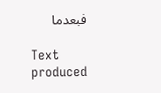فبعدما

Text produced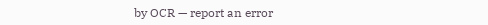by OCR — report an error